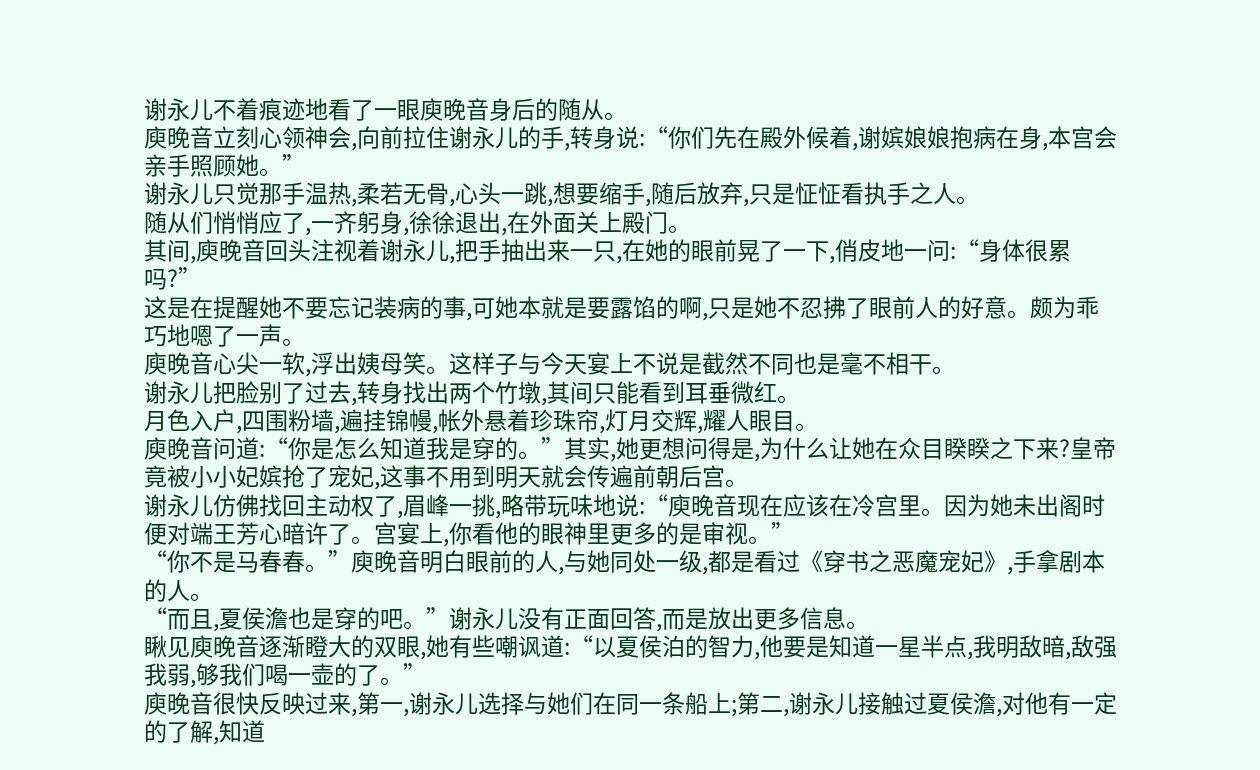谢永儿不着痕迹地看了一眼庾晚音身后的随从。
庾晚音立刻心领神会,向前拉住谢永儿的手,转身说:“你们先在殿外候着,谢嫔娘娘抱病在身,本宫会亲手照顾她。”
谢永儿只觉那手温热,柔若无骨,心头一跳,想要缩手,随后放弃,只是怔怔看执手之人。
随从们悄悄应了,一齐躬身,徐徐退出,在外面关上殿门。
其间,庾晚音回头注视着谢永儿,把手抽出来一只,在她的眼前晃了一下,俏皮地一问:“身体很累吗?”
这是在提醒她不要忘记装病的事,可她本就是要露馅的啊,只是她不忍拂了眼前人的好意。颇为乖巧地嗯了一声。
庾晚音心尖一软,浮出姨母笑。这样子与今天宴上不说是截然不同也是毫不相干。
谢永儿把脸别了过去,转身找出两个竹墩,其间只能看到耳垂微红。
月色入户,四围粉墙,遍挂锦幔,帐外悬着珍珠帘,灯月交辉,耀人眼目。
庾晚音问道:“你是怎么知道我是穿的。”其实,她更想问得是,为什么让她在众目睽睽之下来?皇帝竟被小小妃嫔抢了宠妃,这事不用到明天就会传遍前朝后宫。
谢永儿仿佛找回主动权了,眉峰一挑,略带玩味地说:“庾晚音现在应该在冷宫里。因为她未出阁时便对端王芳心暗许了。宫宴上,你看他的眼神里更多的是审视。”
“你不是马春春。”庾晚音明白眼前的人,与她同处一级,都是看过《穿书之恶魔宠妃》,手拿剧本的人。
“而且,夏侯澹也是穿的吧。”谢永儿没有正面回答,而是放出更多信息。
瞅见庾晚音逐渐瞪大的双眼,她有些嘲讽道:“以夏侯泊的智力,他要是知道一星半点,我明敌暗,敌强我弱,够我们喝一壶的了。”
庾晚音很快反映过来,第一,谢永儿选择与她们在同一条船上;第二,谢永儿接触过夏侯澹,对他有一定的了解,知道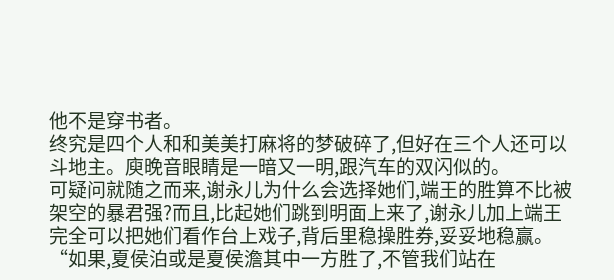他不是穿书者。
终究是四个人和和美美打麻将的梦破碎了,但好在三个人还可以斗地主。庾晚音眼睛是一暗又一明,跟汽车的双闪似的。
可疑问就随之而来,谢永儿为什么会选择她们,端王的胜算不比被架空的暴君强?而且,比起她们跳到明面上来了,谢永儿加上端王完全可以把她们看作台上戏子,背后里稳操胜券,妥妥地稳赢。
“如果,夏侯泊或是夏侯澹其中一方胜了,不管我们站在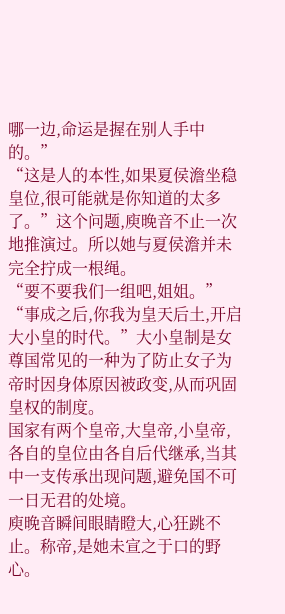哪一边,命运是握在别人手中的。”
“这是人的本性,如果夏侯澹坐稳皇位,很可能就是你知道的太多了。”这个问题,庾晚音不止一次地推演过。所以她与夏侯澹并未完全拧成一根绳。
“要不要我们一组吧,姐姐。”
“事成之后,你我为皇天后土,开启大小皇的时代。”大小皇制是女尊国常见的一种为了防止女子为帝时因身体原因被政变,从而巩固皇权的制度。
国家有两个皇帝,大皇帝,小皇帝,各自的皇位由各自后代继承,当其中一支传承出现问题,避免国不可一日无君的处境。
庾晚音瞬间眼睛瞪大,心狂跳不止。称帝,是她未宣之于口的野心。